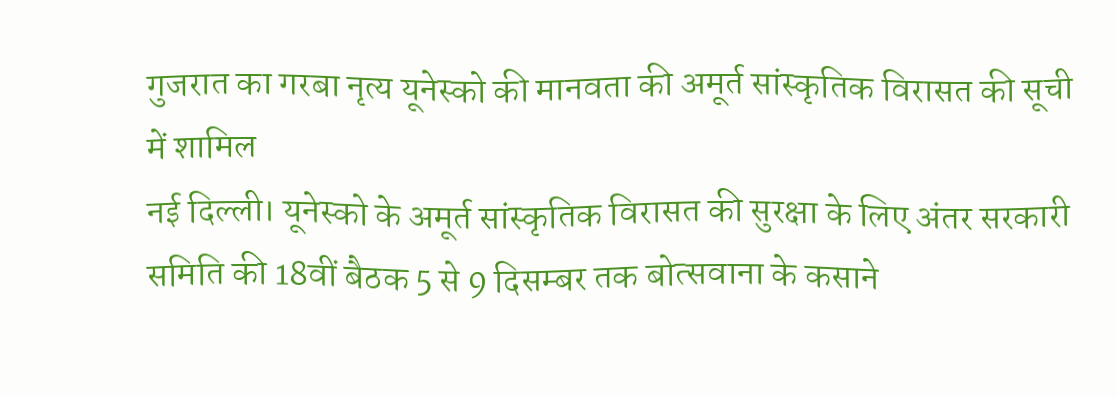गुजरात का गरबा नृत्य यूनेस्को की मानवता की अमूर्त सांस्कृतिक विरासत की सूची में शामिल
नई दिल्ली। यूनेस्को के अमूर्त सांस्कृतिक विरासत की सुरक्षा के लिए अंतर सरकारी समिति की 18वीं बैठक 5 से 9 दिसम्बर तक बोत्सवाना के कसाने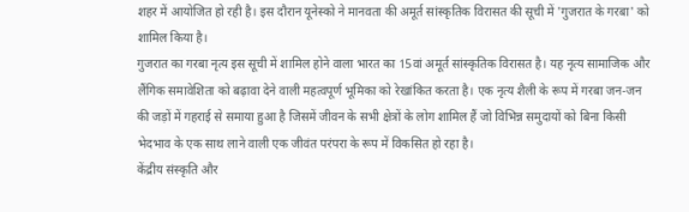शहर में आयोजित हो रही है। इस दौरान यूनेस्को ने मानवता की अमूर्त सांस्कृतिक विरासत की सूची में 'गुजरात के गरबा' को शामिल किया है।
गुजरात का गरबा नृत्य इस सूची में शामिल होने वाला भारत का 15वां अमूर्त सांस्कृतिक विरासत है। यह नृत्य सामाजिक और लैंगिक समावेशिता को बढ़ावा देने वाली महत्वपूर्ण भूमिका को रेखांकित करता है। एक नृत्य शैली के रूप में गरबा जन-जन की जड़ों में गहराई से समाया हुआ है जिसमें जीवन के सभी क्षेत्रों के लोग शामिल हैं जो विभिन्न समुदायों को बिना किसी भेदभाव के एक साथ लाने वाली एक जीवंत परंपरा के रूप में विकसित हो रहा है।
केंद्रीय संस्कृति और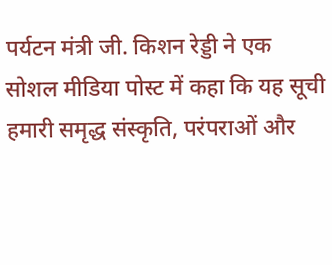पर्यटन मंत्री जी. किशन रेड्डी ने एक सोशल मीडिया पोस्ट में कहा कि यह सूची हमारी समृद्ध संस्कृति, परंपराओं और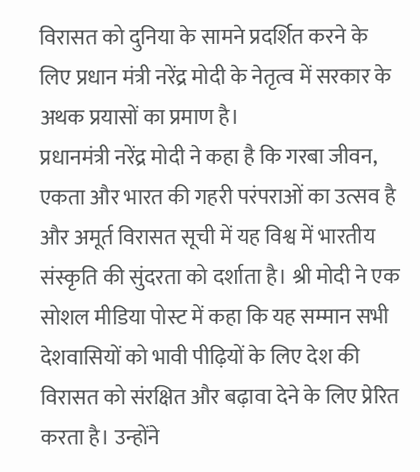विरासत को दुनिया के सामने प्रदर्शित करने के लिए प्रधान मंत्री नरेंद्र मोदी के नेतृत्व में सरकार के अथक प्रयासों का प्रमाण है।
प्रधानमंत्री नरेंद्र मोदी ने कहा है कि गरबा जीवन, एकता और भारत की गहरी परंपराओं का उत्सव है और अमूर्त विरासत सूची में यह विश्व में भारतीय संस्कृति की सुंदरता को दर्शाता है। श्री मोदी ने एक सोशल मीडिया पोस्ट में कहा कि यह सम्मान सभी देशवासियों को भावी पीढ़ियों के लिए देश की विरासत को संरक्षित और बढ़ावा देने के लिए प्रेरित करता है। उन्होंने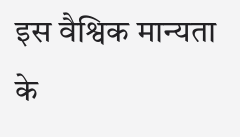इस वैश्विक मान्यता के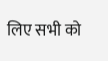लिए सभी को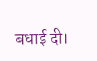बधाई दी।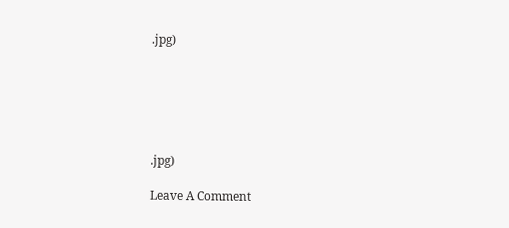.jpg)






.jpg)

Leave A Comment